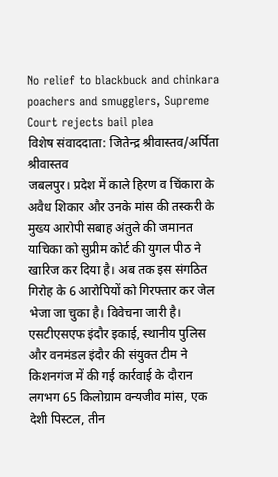No relief to blackbuck and chinkara poachers and smugglers, Supreme Court rejects bail plea
विशेष संवाददाता: जितेन्द्र श्रीवास्तव/अर्पिता श्रीवास्तव
जबलपुर। प्रदेश में काले हिरण व चिंकारा के अवैध शिकार और उनके मांस की तस्करी के मुख्य आरोपी सबाह अंतुले की जमानत याचिका को सुप्रीम कोर्ट की युगल पीठ ने खारिज कर दिया है। अब तक इस संगठित गिरोह के 6 आरोपियों को गिरफ्तार कर जेल भेजा जा चुका है। विवेचना जारी है।
एसटीएसएफ इंदौर इकाई, स्थानीय पुलिस और वनमंडल इंदौर की संयुक्त टीम ने किशनगंज में की गई कार्रवाई के दौरान लगभग 65 किलोग्राम वन्यजीव मांस, एक देशी पिस्टल, तीन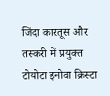जिंदा कारतूस और तस्करी में प्रयुक्त टोयोटा इनोवा क्रिस्टा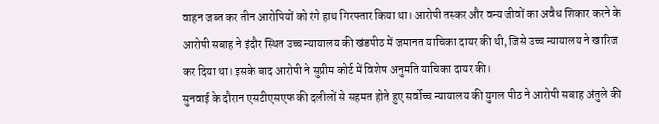वाहन जब्त कर तीन आरोपियों को रंगे हाथ गिरफ्तार किया था। आरोपी तस्कर और वन्य जीवों का अवैध शिकार करने के आरोपी सबाह ने इंदौर स्थित उच्च न्यायालय की खंडपीठ में जमानत याचिका दायर की थी, जिसे उच्च न्यायालय ने खारिज कर दिया था। इसके बाद आरोपी ने सुप्रीम कोर्ट में विशेष अनुमति याचिका दायर की।
सुनवाई के दौरान एसटीएसएफ की दलीलों से सहमत होते हुए सर्वोच्च न्यायालय की युगल पीठ ने आरोपी सबाह अंतुले की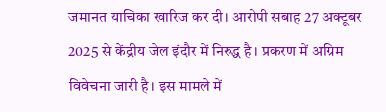जमानत याचिका खारिज कर दी। आरोपी सबाह 27 अक्टूबर 2025 से केंद्रीय जेल इंदौर में निरुद्ध है। प्रकरण में अग्रिम विवेचना जारी है। इस मामले में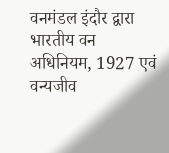वनमंडल इंदौर द्वारा भारतीय वन अधिनियम, 1927 एवं वन्यजीव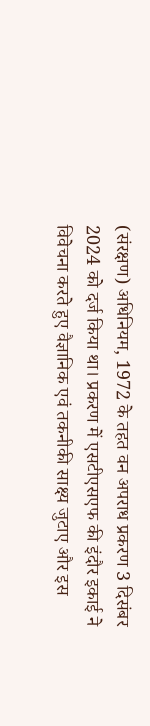(संरक्षण) अधिनियम, 1972 के तहत वन अपराध प्रकरण 3 दिसंबर 2024 को दर्ज किया था। प्रकरण में एसटीएसएफ की इंदौर इकाई ने विवेचना करते हुए वैज्ञानिक एवं तकनीकी साक्ष्य जुटाए और इस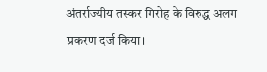अंतर्राज्यीय तस्कर गिरोह के विरुद्ध अलग प्रकरण दर्ज किया।